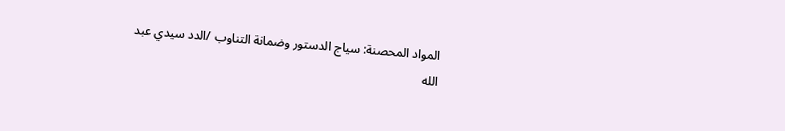المواد المحصنة: سياج الدستور وضمانة التناوب /الدد سيدي عبد الله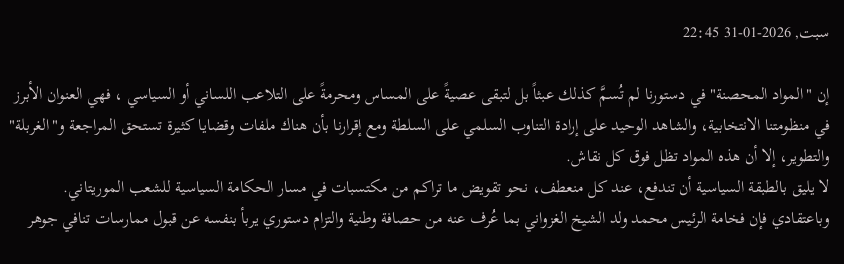سبت, 2026-01-31 22:45

إن "المواد المحصنة" في دستورنا لم تُسمَّ كذلك عبثاً بل لتبقى عصيةً على المساس ومحرمةً على التلاعب اللساني أو السياسي ، فهي العنوان الأبرز في منظومتنا الانتخابية، والشاهد الوحيد على إرادة التناوب السلمي على السلطة ومع إقرارنا بأن هناك ملفات وقضايا كثيرة تستحق المراجعة و"الغربلة" والتطوير، إلا أن هذه المواد تظل فوق كل نقاش.
لا يليق بالطبقة السياسية أن تندفع، عند كل منعطف، نحو تقويض ما تراكم من مكتسبات في مسار الحكامة السياسية للشعب الموريتاني. وباعتقادي فإن فخامة الرئيس محمد ولد الشيخ الغزواني بما عُرف عنه من حصافة وطنية والتزام دستوري يربأ بنفسه عن قبول ممارسات تنافي جوهر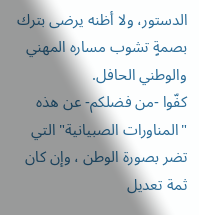الدستور، ولا أظنه يرضى بترك بصمةٍ تشوب مساره المهني والوطني الحافل.
كفّوا -من فضلكم- عن هذه "المناورات الصبيانية" التي تضر بصورة الوطن ، وإن كان ثمة تعديل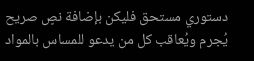دستوري مستحق فليكن بإضافة نصٍ صريح يُجرم ويُعاقب كل من يدعو للمساس بالمواد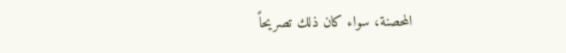المحصنة، سواء كان ذلك تصريحاً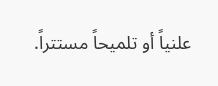علنياً أو تلميحاً مستتراً.